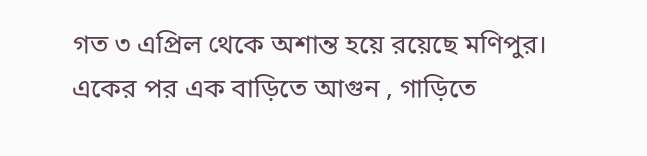গত ৩ এপ্রিল থেকে অশান্ত হয়ে রয়েছে মণিপুর। একের পর এক বাড়িতে আগুন , গাড়িতে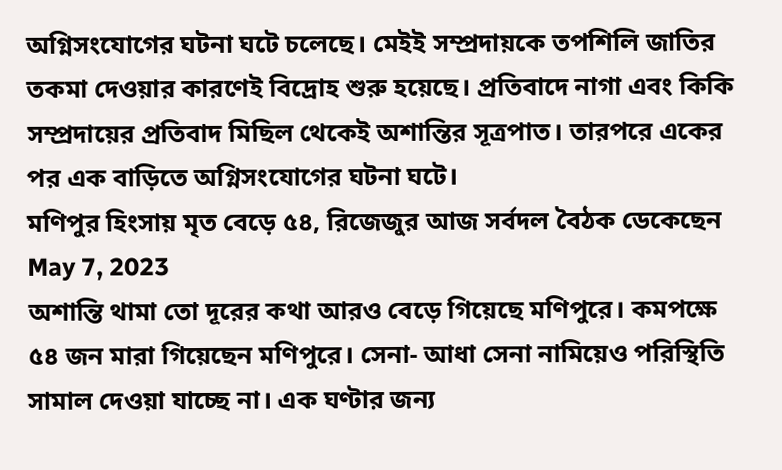অগ্নিসংযোগের ঘটনা ঘটে চলেছে। মেইই সম্প্রদায়কে তপশিলি জাতির তকমা দেওয়ার কারণেই বিদ্রোহ শুরু হয়েছে। প্রতিবাদে নাগা এবং কিকি সম্প্রদায়ের প্রতিবাদ মিছিল থেকেই অশান্তির সূত্রপাত। তারপরে একের পর এক বাড়িতে অগ্নিসংযোগের ঘটনা ঘটে।
মণিপুর হিংসায় মৃত বেড়ে ৫৪, রিজেজুর আজ সর্বদল বৈঠক ডেকেছেন
May 7, 2023
অশান্তি থামা তো দূরের কথা আরও বেড়ে গিয়েছে মণিপুরে। কমপক্ষে ৫৪ জন মারা গিয়েছেন মণিপুরে। সেনা- আধা সেনা নামিয়েও পরিস্থিতি সামাল দেওয়া যাচ্ছে না। এক ঘণ্টার জন্য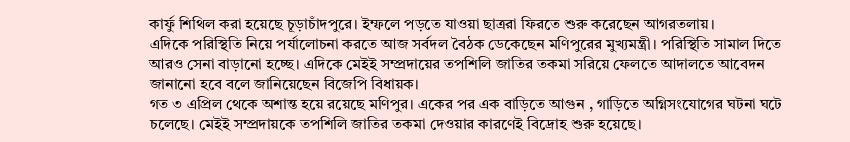কার্ফু শিথিল করা হয়েছে চূড়াচাঁদপুরে। ইম্ফলে পড়তে যাওয়া ছাত্ররা ফিরতে শুরু করেছেন আগরতলায়।
এদিকে পরিস্থিতি নিয়ে পর্যালোচনা করতে আজ সর্বদল বৈঠক ডেকেছেন মণিপুরের মুখ্যমন্ত্রী। পরিস্থিতি সামাল দিতে আরও সেনা বাড়ানো হচ্ছে। এদিকে মেইই সম্প্রদায়ের তপশিলি জাতির তকমা সরিয়ে ফেলতে আদালতে আবেদন জানানো হবে বলে জানিয়েছেন বিজেপি বিধায়ক।
গত ৩ এপ্রিল থেকে অশান্ত হয়ে রয়েছে মণিপুর। একের পর এক বাড়িতে আগুন , গাড়িতে অগ্নিসংযোগের ঘটনা ঘটে চলেছে। মেইই সম্প্রদায়কে তপশিলি জাতির তকমা দেওয়ার কারণেই বিদ্রোহ শুরু হয়েছে।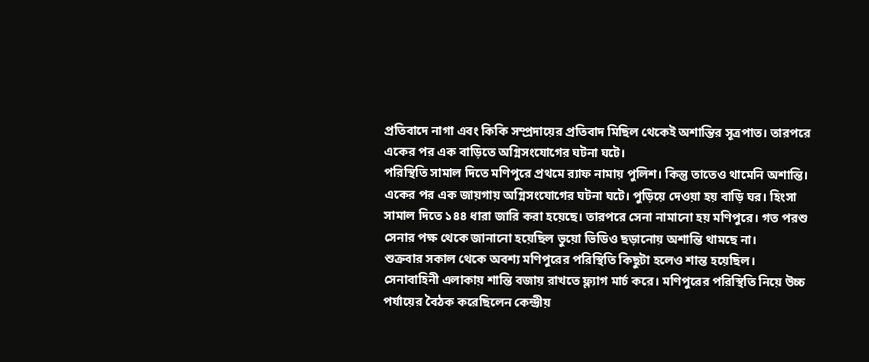প্রতিবাদে নাগা এবং কিকি সম্প্রদায়ের প্রতিবাদ মিছিল থেকেই অশান্তির সূত্রপাত। তারপরে একের পর এক বাড়িতে অগ্নিসংযোগের ঘটনা ঘটে।
পরিস্থিতি সামাল দিতে মণিপুরে প্রথমে ব়্যাফ নামায় পুলিশ। কিন্তু তাতেও থামেনি অশান্তি। একের পর এক জায়গায় অগ্নিসংযোগের ঘটনা ঘটে। পুড়িয়ে দেওয়া হয় বাড়ি ঘর। হিংসা সামাল দিতে ১৪৪ ধারা জারি করা হয়েছে। তারপরে সেনা নামানো হয় মণিপুরে। গত পরশু সেনার পক্ষ থেকে জানানো হয়েছিল ভুয়ো ভিডিও ছড়ানোয় অশান্তি থামছে না।
শুক্রবার সকাল থেকে অবশ্য মণিপুরের পরিস্থিতি কিছুটা হলেও শান্ত হয়েছিল। সেনাবাহিনী এলাকায় শান্তি বজায় রাখতে ফ্ল্যাগ মার্চ করে। মণিপুরের পরিস্থিতি নিয়ে উচ্চ পর্যায়ের বৈঠক করেছিলেন কেন্দ্রীয়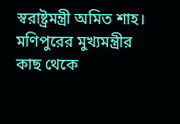স্বরাষ্ট্রমন্ত্রী অমিত শাহ। মণিপুরের মুখ্যমন্ত্রীর কাছ থেকে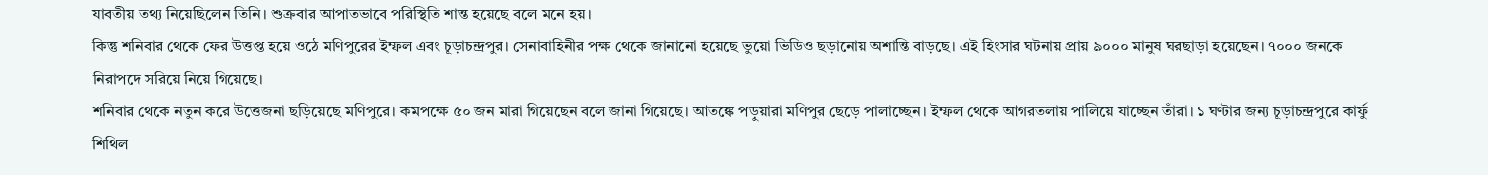যাবতীয় তথ্য নিয়েছিলেন তিনি। শুক্রবার আপাতভাবে পরিস্থিতি শান্ত হয়েছে বলে মনে হয়।
কিন্তু শনিবার থেকে ফের উত্তপ্ত হয়ে ওঠে মণিপুরের ইম্ফল এবং চূড়াচন্দ্রপুর। সেনাবাহিনীর পক্ষ থেকে জানানো হয়েছে ভুয়ো ভিডিও ছড়ানোয় অশান্তি বাড়ছে। এই হিংসার ঘটনায় প্রায় ৯০০০ মানুষ ঘরছাড়া হয়েছেন। ৭০০০ জনকে নিরাপদে সরিয়ে নিয়ে গিয়েছে।
শনিবার থেকে নতুন করে উত্তেজনা ছড়িয়েছে মণিপুরে। কমপক্ষে ৫০ জন মারা গিয়েছেন বলে জানা গিয়েছে। আতঙ্কে পড়ুয়ারা মণিপুর ছেড়ে পালাচ্ছেন। ইম্ফল থেকে আগরতলায় পালিয়ে যাচ্ছেন তাঁরা। ১ ঘণ্টার জন্য চূড়াচন্দ্রপুরে কার্ফু শিথিল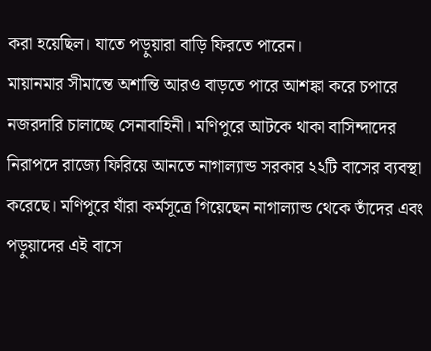করা হয়েছিল। যাতে পড়ুয়ারা বাড়ি ফিরতে পারেন।
মায়ানমার সীমান্তে অশান্তি আরও বাড়তে পারে আশঙ্কা করে চপারে নজরদারি চালাচ্ছে সেনাবাহিনী। মণিপুরে আটকে থাকা বাসিন্দাদের নিরাপদে রাজ্যে ফিরিয়ে আনতে নাগাল্যান্ড সরকার ২২টি বাসের ব্যবস্থা করেছে। মণিপুরে যাঁরা কর্মসূত্রে গিয়েছেন নাগাল্যান্ড থেকে তাঁদের এবং পড়ুয়াদের এই বাসে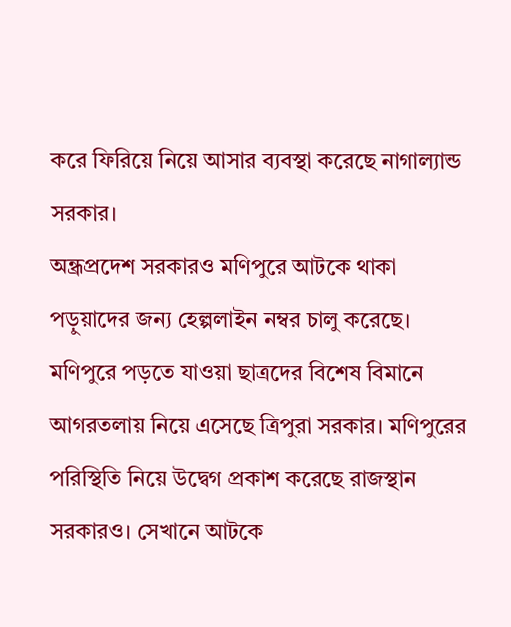করে ফিরিয়ে নিয়ে আসার ব্যবস্থা করেছে নাগাল্যান্ড সরকার।
অন্ধ্রপ্রদেশ সরকারও মণিপুরে আটকে থাকা পড়ুয়াদের জন্য হেল্পলাইন নম্বর চালু করেছে। মণিপুরে পড়তে যাওয়া ছাত্রদের বিশেষ বিমানে আগরতলায় নিয়ে এসেছে ত্রিপুরা সরকার। মণিপুরের পরিস্থিতি নিয়ে উদ্বেগ প্রকাশ করেছে রাজস্থান সরকারও। সেখানে আটকে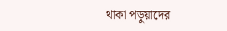থাকা পড়ুয়াদের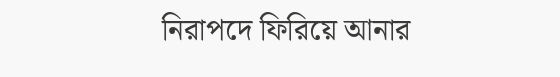নিরাপদে ফিরিয়ে আনার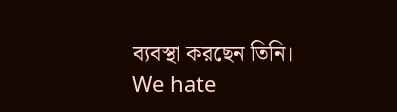ব্যবস্থা করছেন তিনি।
We hate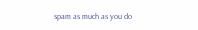spam as much as you do